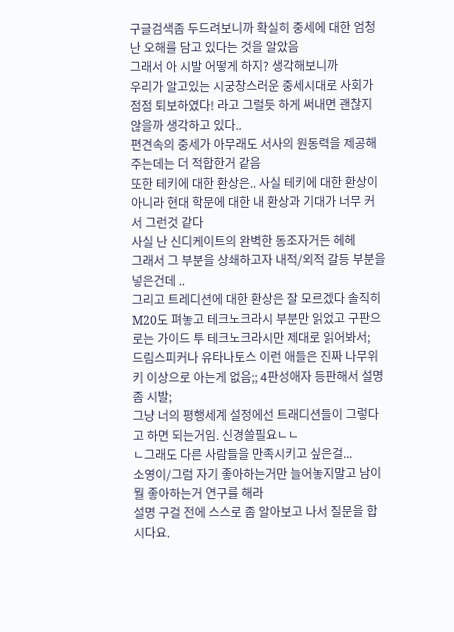구글검색좀 두드려보니까 확실히 중세에 대한 엄청난 오해를 담고 있다는 것을 알았음
그래서 아 시발 어떻게 하지? 생각해보니까
우리가 알고있는 시궁창스러운 중세시대로 사회가 점점 퇴보하였다! 라고 그럴듯 하게 써내면 괜찮지 않을까 생각하고 있다..
편견속의 중세가 아무래도 서사의 원동력을 제공해주는데는 더 적합한거 같음
또한 테키에 대한 환상은.. 사실 테키에 대한 환상이 아니라 현대 학문에 대한 내 환상과 기대가 너무 커서 그런것 같다
사실 난 신디케이트의 완벽한 동조자거든 헤헤
그래서 그 부분을 상쇄하고자 내적/외적 갈등 부분을 넣은건데 ..
그리고 트레디션에 대한 환상은 잘 모르겠다 솔직히 M20도 펴놓고 테크노크라시 부분만 읽었고 구판으로는 가이드 투 테크노크라시만 제대로 읽어봐서;
드림스피커나 유타나토스 이런 애들은 진짜 나무위키 이상으로 아는게 없음;; 4판성애자 등판해서 설명좀 시발;
그냥 너의 평행세계 설정에선 트래디션들이 그렇다고 하면 되는거임. 신경쓸필요ㄴㄴ
ㄴ그래도 다른 사람들을 만족시키고 싶은걸...
소영이/그럼 자기 좋아하는거만 늘어놓지말고 남이 뭘 좋아하는거 연구를 해라
설명 구걸 전에 스스로 좀 알아보고 나서 질문을 합시다요.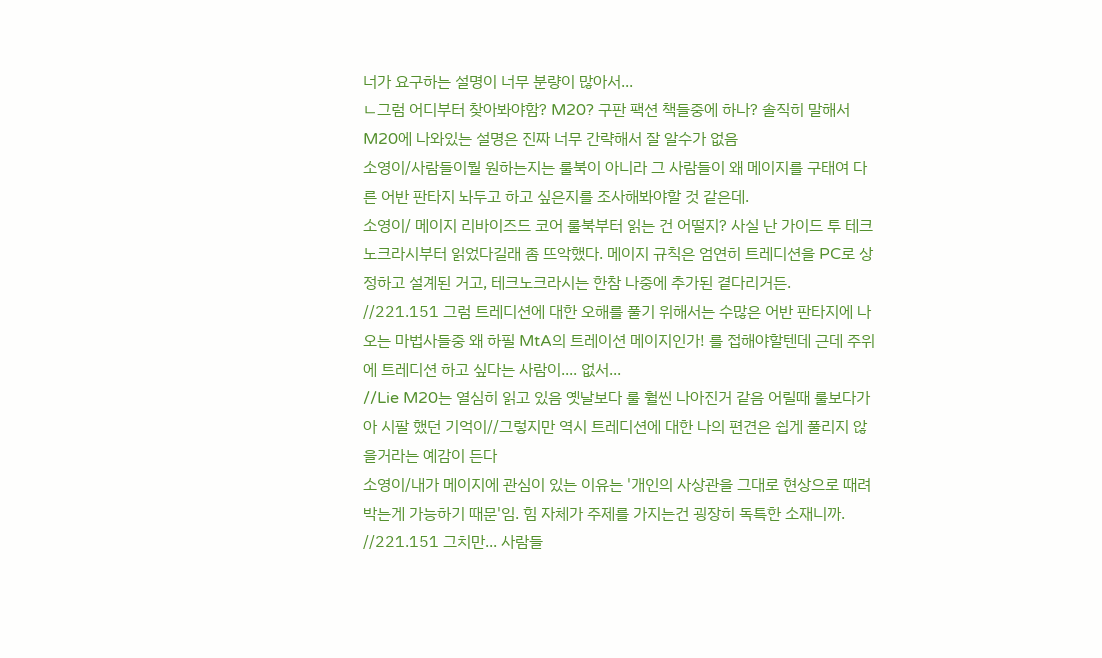너가 요구하는 설명이 너무 분량이 많아서...
ㄴ그럼 어디부터 찾아봐야함? M20? 구판 팩션 책들중에 하나? 솔직히 말해서 M20에 나와있는 설명은 진짜 너무 간략해서 잘 알수가 없음
소영이/사람들이뭘 원하는지는 룰북이 아니라 그 사람들이 왜 메이지를 구태여 다른 어반 판타지 놔두고 하고 싶은지를 조사해봐야할 것 같은데.
소영이/ 메이지 리바이즈드 코어 룰북부터 읽는 건 어떨지? 사실 난 가이드 투 테크노크라시부터 읽었다길래 좀 뜨악했다. 메이지 규칙은 엄연히 트레디션을 PC로 상정하고 설계된 거고, 테크노크라시는 한참 나중에 추가된 곁다리거든.
//221.151 그럼 트레디션에 대한 오해를 풀기 위해서는 수많은 어반 판타지에 나오는 마법사들중 왜 하필 MtA의 트레이션 메이지인가! 를 접해야할텐데 근데 주위에 트레디션 하고 싶다는 사람이.... 없서...
//Lie M20는 열심히 읽고 있음 옛날보다 룰 훨씬 나아진거 같음 어릴때 룰보다가 아 시팔 했던 기억이//그렇지만 역시 트레디션에 대한 나의 편견은 쉽게 풀리지 않을거라는 예감이 든다
소영이/내가 메이지에 관심이 있는 이유는 '개인의 사상관을 그대로 현상으로 때려박는게 가능하기 때문'임. 힘 자체가 주제를 가지는건 굉장히 독특한 소재니까.
//221.151 그치만... 사람들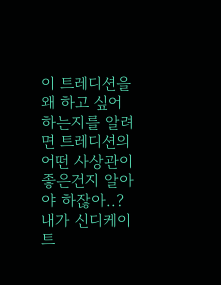이 트레디션을 왜 하고 싶어하는지를 알려면 트레디션의 어떤 사상관이 좋은건지 알아야 하잖아..? 내가 신디케이트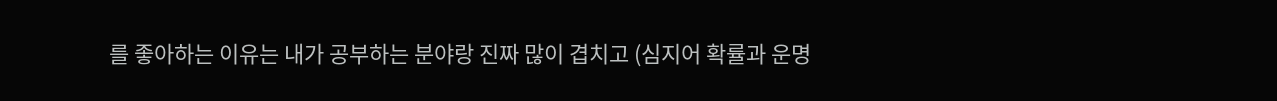를 좋아하는 이유는 내가 공부하는 분야랑 진짜 많이 겹치고 (심지어 확률과 운명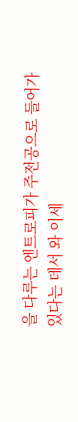을 다루는 엔트로피가 주전공으로 들어가 있다는 데서 와 이세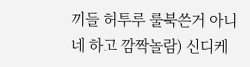끼들 허투루 룰북쓴거 아니네 하고 깜짝놀람) 신디케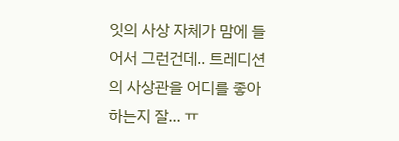잇의 사상 자체가 맘에 들어서 그런건데.. 트레디션의 사상관을 어디를 좋아하는지 잘... ㅠ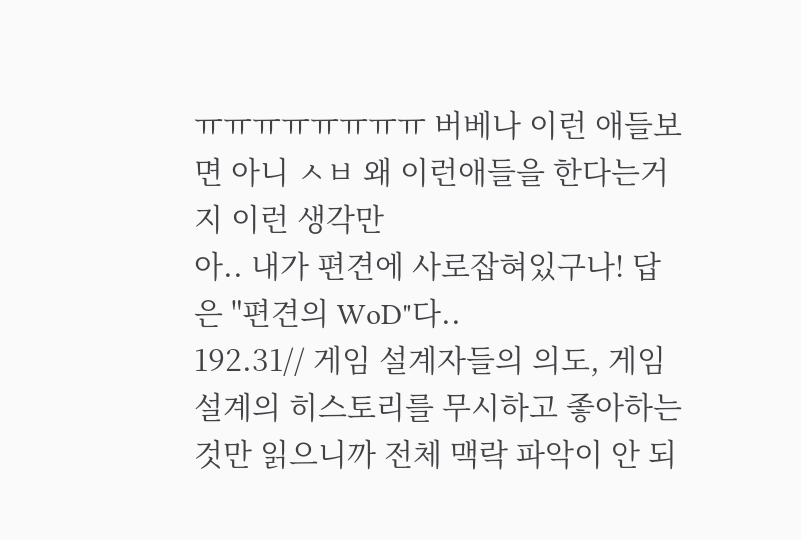ㅠㅠㅠㅠㅠㅠㅠㅠ 버베나 이런 애들보면 아니 ㅅㅂ 왜 이런애들을 한다는거지 이런 생각만
아.. 내가 편견에 사로잡혀있구나! 답은 "편견의 WoD"다..
192.31// 게임 설계자들의 의도, 게임 설계의 히스토리를 무시하고 좋아하는 것만 읽으니까 전체 맥락 파악이 안 되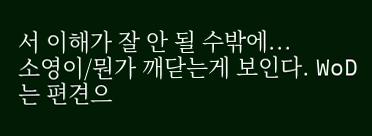서 이해가 잘 안 될 수밖에...
소영이/뭔가 깨닫는게 보인다. WoD는 편견으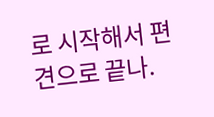로 시작해서 편견으로 끝나.